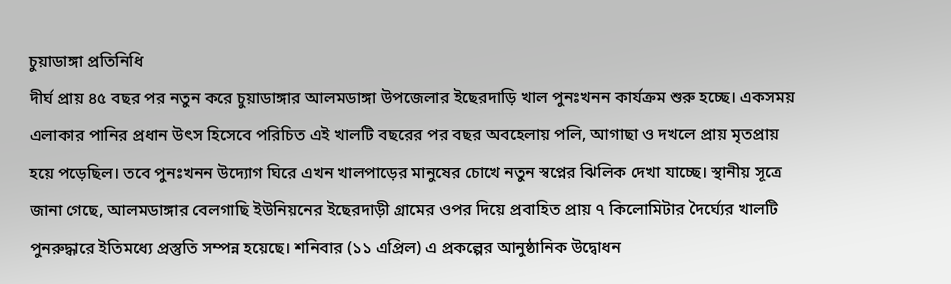চুয়াডাঙ্গা প্রতিনিধি
দীর্ঘ প্রায় ৪৫ বছর পর নতুন করে চুয়াডাঙ্গার আলমডাঙ্গা উপজেলার ইছেরদাড়ি খাল পুনঃখনন কার্যক্রম শুরু হচ্ছে। একসময় এলাকার পানির প্রধান উৎস হিসেবে পরিচিত এই খালটি বছরের পর বছর অবহেলায় পলি, আগাছা ও দখলে প্রায় মৃতপ্রায় হয়ে পড়েছিল। তবে পুনঃখনন উদ্যোগ ঘিরে এখন খালপাড়ের মানুষের চোখে নতুন স্বপ্নের ঝিলিক দেখা যাচ্ছে। স্থানীয় সূত্রে জানা গেছে, আলমডাঙ্গার বেলগাছি ইউনিয়নের ইছেরদাড়ী গ্রামের ওপর দিয়ে প্রবাহিত প্রায় ৭ কিলোমিটার দৈর্ঘ্যের খালটি পুনরুদ্ধারে ইতিমধ্যে প্রস্তুতি সম্পন্ন হয়েছে। শনিবার (১১ এপ্রিল) এ প্রকল্পের আনুষ্ঠানিক উদ্বোধন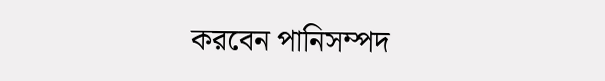করবেন পানিসম্পদ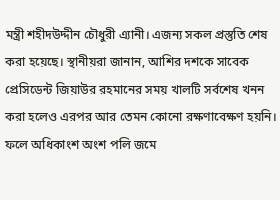মন্ত্রী শহীদউদ্দীন চৌধুরী এ্যানী। এজন্য সকল প্রস্তুতি শেষ করা হয়েছে। স্থানীয়রা জানান, আশির দশকে সাবেক প্রেসিডেন্ট জিয়াউর রহমানের সময় খালটি সর্বশেষ খনন করা হলেও এরপর আর তেমন কোনো রক্ষণাবেক্ষণ হয়নি। ফলে অধিকাংশ অংশ পলি জমে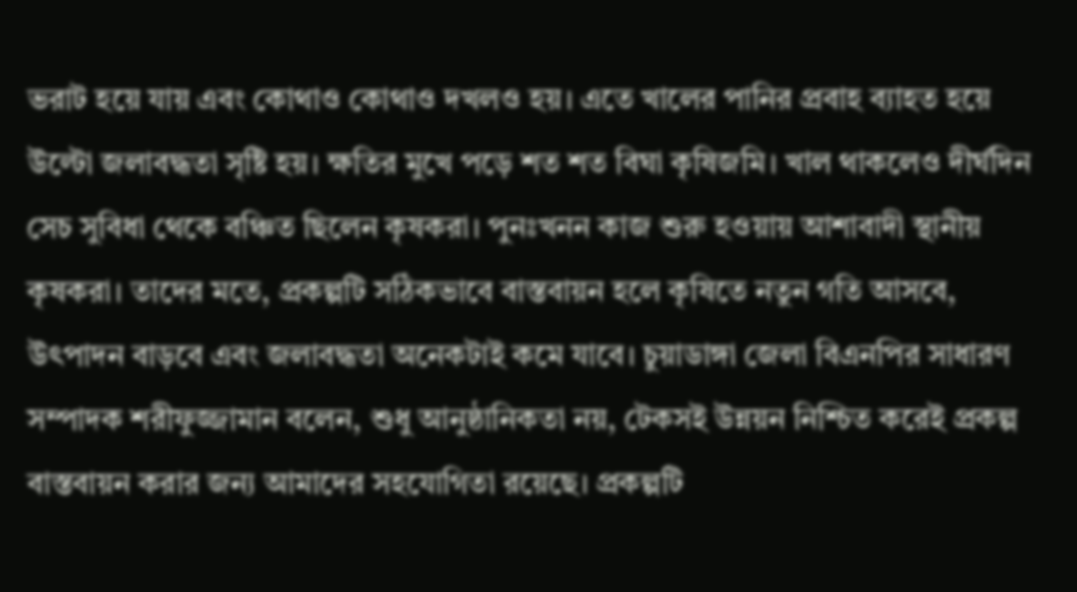ভরাট হয়ে যায় এবং কোথাও কোথাও দখলও হয়। এতে খালের পানির প্রবাহ ব্যাহত হয়ে উল্টো জলাবদ্ধতা সৃষ্টি হয়। ক্ষতির মুখে পড়ে শত শত বিঘা কৃষিজমি। খাল থাকলেও দীর্ঘদিন সেচ সুবিধা থেকে বঞ্চিত ছিলেন কৃষকরা। পুনঃখনন কাজ শুরু হওয়ায় আশাবাদী স্থানীয় কৃষকরা। তাদের মতে, প্রকল্পটি সঠিকভাবে বাস্তবায়ন হলে কৃষিতে নতুন গতি আসবে, উৎপাদন বাড়বে এবং জলাবদ্ধতা অনেকটাই কমে যাবে। চুয়াডাঙ্গা জেলা বিএনপির সাধারণ সম্পাদক শরীফুজ্জামান বলেন, শুধু আনুষ্ঠানিকতা নয়, টেকসই উন্নয়ন নিশ্চিত করেই প্রকল্প বাস্তবায়ন করার জন্য আমাদের সহযোগিতা রয়েছে। প্রকল্পটি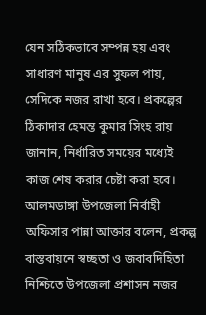যেন সঠিকভাবে সম্পন্ন হয় এবং সাধারণ মানুষ এর সুফল পায়, সেদিকে নজর রাখা হবে। প্রকল্পের ঠিকাদার হেমন্ত কুমার সিংহ রায় জানান, নির্ধারিত সময়ের মধ্যেই কাজ শেষ করার চেষ্টা করা হবে। আলমডাঙ্গা উপজেলা নির্বাহী অফিসার পান্না আক্তার বলেন, প্রকল্প বাস্তবায়নে স্বচ্ছতা ও জবাবদিহিতা নিশ্চিতে উপজেলা প্রশাসন নজর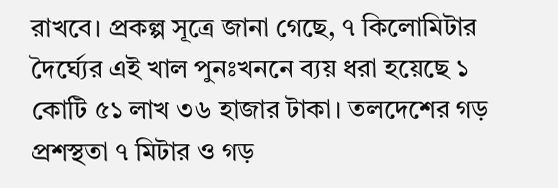রাখবে। প্রকল্প সূত্রে জানা গেছে, ৭ কিলোমিটার দৈর্ঘ্যের এই খাল পুনঃখননে ব্যয় ধরা হয়েছে ১ কোটি ৫১ লাখ ৩৬ হাজার টাকা। তলদেশের গড় প্রশস্থতা ৭ মিটার ও গড়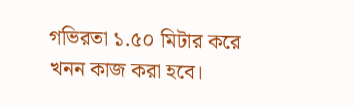গভিরতা ১.৫০ মিটার করে খনন কাজ করা হবে।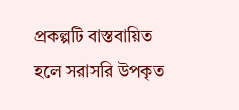প্রকল্পটি বাস্তবায়িত হলে সরাসরি উপকৃত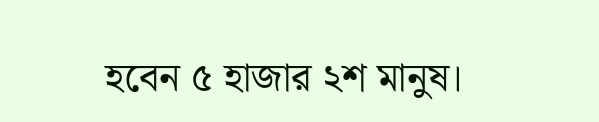হবেন ৫ হাজার ২শ মানুষ।